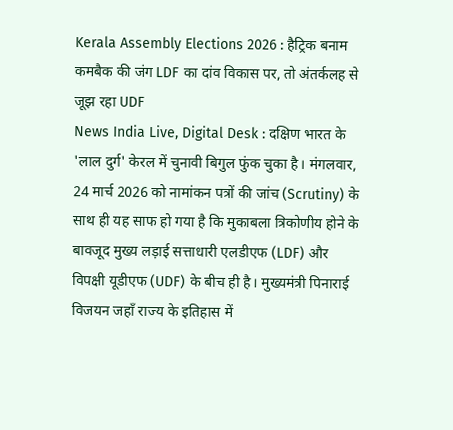Kerala Assembly Elections 2026 : हैट्रिक बनाम कमबैक की जंग LDF का दांव विकास पर, तो अंतर्कलह से जूझ रहा UDF
News India Live, Digital Desk : दक्षिण भारत के 'लाल दुर्ग' केरल में चुनावी बिगुल फुंक चुका है। मंगलवार, 24 मार्च 2026 को नामांकन पत्रों की जांच (Scrutiny) के साथ ही यह साफ हो गया है कि मुकाबला त्रिकोणीय होने के बावजूद मुख्य लड़ाई सत्ताधारी एलडीएफ (LDF) और विपक्षी यूडीएफ (UDF) के बीच ही है। मुख्यमंत्री पिनाराई विजयन जहाँ राज्य के इतिहास में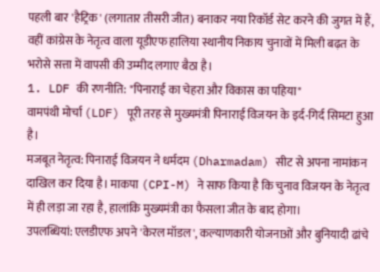पहली बार 'हैट्रिक' (लगातार तीसरी जीत) बनाकर नया रिकॉर्ड सेट करने की जुगत में हैं, वहीं कांग्रेस के नेतृत्व वाला यूडीएफ हालिया स्थानीय निकाय चुनावों में मिली बढ़त के भरोसे सत्ता में वापसी की उम्मीद लगाए बैठा है।
1. LDF की रणनीति: "पिनाराई का चेहरा और विकास का पहिया"
वामपंथी मोर्चा (LDF) पूरी तरह से मुख्यमंत्री पिनाराई विजयन के इर्द-गिर्द सिमटा हुआ है।
मजबूत नेतृत्व: पिनाराई विजयन ने धर्मदम (Dharmadam) सीट से अपना नामांकन दाखिल कर दिया है। माकपा (CPI-M) ने साफ किया है कि चुनाव विजयन के नेतृत्व में ही लड़ा जा रहा है, हालांकि मुख्यमंत्री का फैसला जीत के बाद होगा।
उपलब्धियां: एलडीएफ अपने 'केरल मॉडल', कल्याणकारी योजनाओं और बुनियादी ढांचे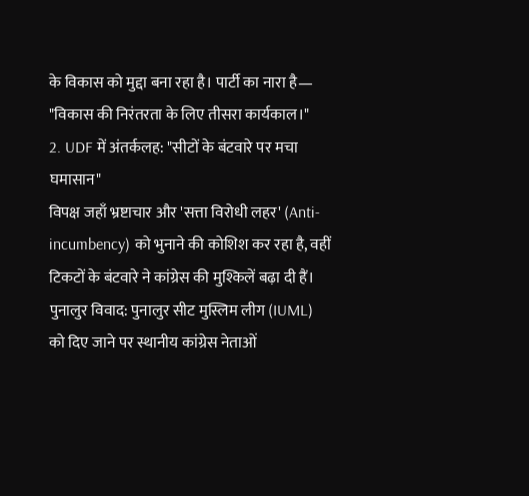के विकास को मुद्दा बना रहा है। पार्टी का नारा है— "विकास की निरंतरता के लिए तीसरा कार्यकाल।"
2. UDF में अंतर्कलह: "सीटों के बंटवारे पर मचा घमासान"
विपक्ष जहाँ भ्रष्टाचार और 'सत्ता विरोधी लहर' (Anti-incumbency) को भुनाने की कोशिश कर रहा है, वहीं टिकटों के बंटवारे ने कांग्रेस की मुश्किलें बढ़ा दी हैं।
पुनालुर विवाद: पुनालुर सीट मुस्लिम लीग (IUML) को दिए जाने पर स्थानीय कांग्रेस नेताओं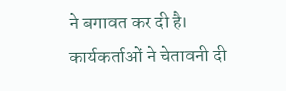ने बगावत कर दी है। कार्यकर्ताओं ने चेतावनी दी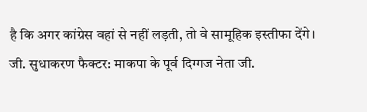है कि अगर कांग्रेस वहां से नहीं लड़ती, तो वे सामूहिक इस्तीफा देंगे।
जी. सुधाकरण फैक्टर: माकपा के पूर्व दिग्गज नेता जी.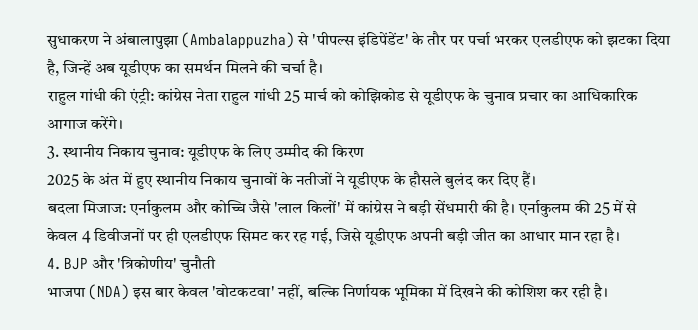सुधाकरण ने अंबालापुझा (Ambalappuzha) से 'पीपल्स इंडिपेंडेंट' के तौर पर पर्चा भरकर एलडीएफ को झटका दिया है, जिन्हें अब यूडीएफ का समर्थन मिलने की चर्चा है।
राहुल गांधी की एंट्री: कांग्रेस नेता राहुल गांधी 25 मार्च को कोझिकोड से यूडीएफ के चुनाव प्रचार का आधिकारिक आगाज करेंगे।
3. स्थानीय निकाय चुनाव: यूडीएफ के लिए उम्मीद की किरण
2025 के अंत में हुए स्थानीय निकाय चुनावों के नतीजों ने यूडीएफ के हौसले बुलंद कर दिए हैं।
बदला मिजाज: एर्नाकुलम और कोच्चि जैसे 'लाल किलों' में कांग्रेस ने बड़ी सेंधमारी की है। एर्नाकुलम की 25 में से केवल 4 डिवीजनों पर ही एलडीएफ सिमट कर रह गई, जिसे यूडीएफ अपनी बड़ी जीत का आधार मान रहा है।
4. BJP और 'त्रिकोणीय' चुनौती
भाजपा (NDA) इस बार केवल 'वोटकटवा' नहीं, बल्कि निर्णायक भूमिका में दिखने की कोशिश कर रही है।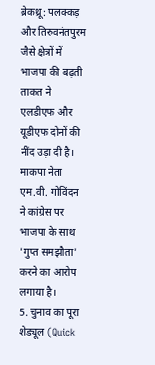ब्रेकथ्रू: पलक्कड़ और तिरुवनंतपुरम जैसे क्षेत्रों में भाजपा की बढ़ती ताकत ने एलडीएफ और यूडीएफ दोनों की नींद उड़ा दी है। माकपा नेता एम.वी. गोविंदन ने कांग्रेस पर भाजपा के साथ 'गुप्त समझौता' करने का आरोप लगाया है।
5. चुनाव का पूरा शेड्यूल (Quick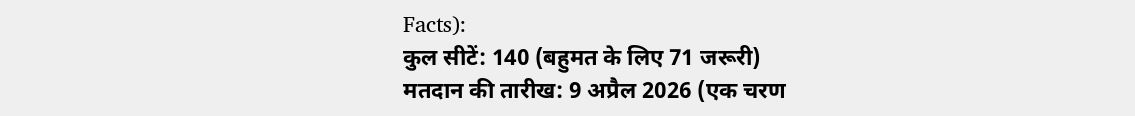Facts):
कुल सीटें: 140 (बहुमत के लिए 71 जरूरी)
मतदान की तारीख: 9 अप्रैल 2026 (एक चरण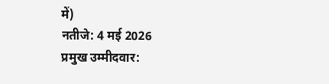में)
नतीजे: 4 मई 2026
प्रमुख उम्मीदवार: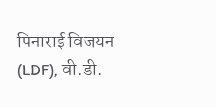पिनाराई विजयन (LDF), वी.डी.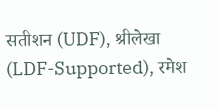सतीशन (UDF), श्रीलेखा (LDF-Supported), रमेश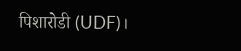पिशारोडी (UDF)।